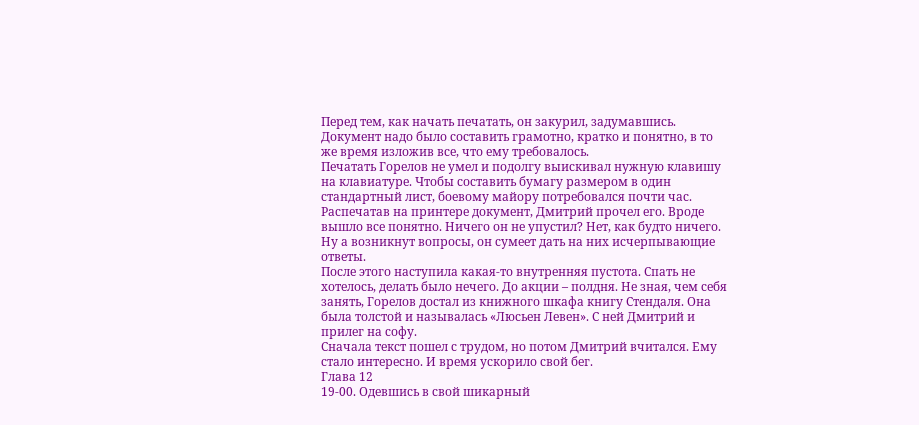Перед тем, как начать печатать, он закурил, задумавшись.
Документ надо было составить грамотно, кратко и понятно, в то же время изложив все, что ему требовалось.
Печатать Горелов не умел и подолгу выискивал нужную клавишу на клавиатуре. Чтобы составить бумагу размером в один стандартный лист, боевому майору потребовался почти час.
Распечатав на принтере документ, Дмитрий прочел его. Вроде вышло все понятно. Ничего он не упустил? Нет, как будто ничего. Ну а возникнут вопросы, он сумеет дать на них исчерпывающие ответы.
После этого наступила какая-то внутренняя пустота. Спать не хотелось, делать было нечего. До акции – полдня. Не зная, чем себя занять, Горелов достал из книжного шкафа книгу Стендаля. Она была толстой и называлась «Люсьен Левен». С ней Дмитрий и прилег на софу.
Сначала текст пошел с трудом, но потом Дмитрий вчитался. Ему стало интересно. И время ускорило свой бег.
Глава 12
19-00. Одевшись в свой шикарный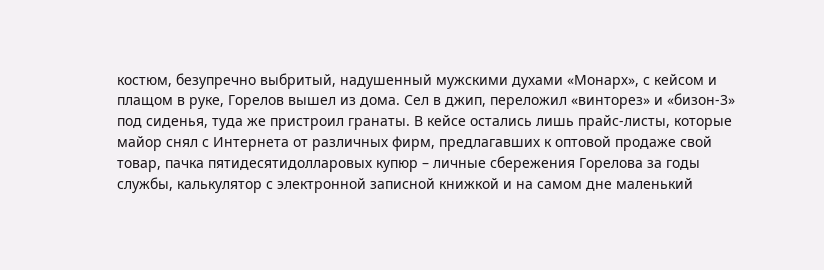костюм, безупречно выбритый, надушенный мужскими духами «Монарх», с кейсом и плащом в руке, Горелов вышел из дома. Сел в джип, переложил «винторез» и «бизон-3» под сиденья, туда же пристроил гранаты. В кейсе остались лишь прайс-листы, которые майор снял с Интернета от различных фирм, предлагавших к оптовой продаже свой товар, пачка пятидесятидолларовых купюр – личные сбережения Горелова за годы службы, калькулятор с электронной записной книжкой и на самом дне маленький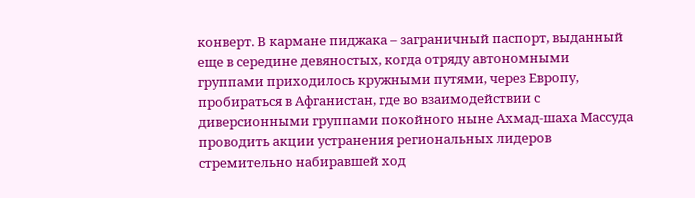конверт. В кармане пиджака – заграничный паспорт, выданный еще в середине девяностых, когда отряду автономными группами приходилось кружными путями, через Европу, пробираться в Афганистан, где во взаимодействии с диверсионными группами покойного ныне Ахмад-шаха Массуда проводить акции устранения региональных лидеров стремительно набиравшей ход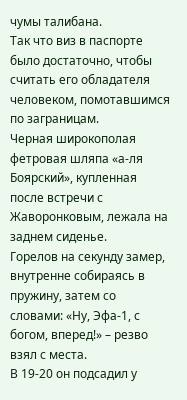чумы талибана.
Так что виз в паспорте было достаточно, чтобы считать его обладателя человеком, помотавшимся по заграницам.
Черная широкополая фетровая шляпа «а-ля Боярский», купленная после встречи с Жаворонковым, лежала на заднем сиденье.
Горелов на секунду замер, внутренне собираясь в пружину, затем со словами: «Ну, Эфа-1, с богом, вперед!» – резво взял с места.
В 19-20 он подсадил у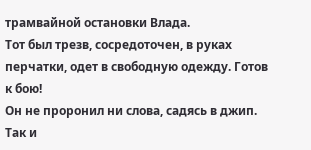трамвайной остановки Влада.
Тот был трезв, сосредоточен, в руках перчатки, одет в свободную одежду. Готов к бою!
Он не проронил ни слова, садясь в джип.
Так и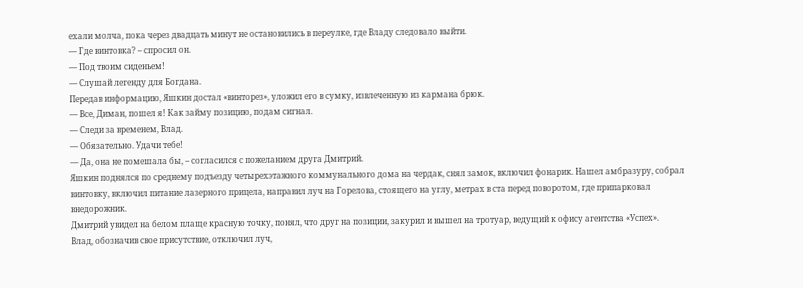ехали молча, пока через двадцать минут не остановились в переулке, где Владу следовало выйти.
— Где винтовка? – спросил он.
— Под твоим сиденьем!
— Слушай легенду для Богдана.
Передав информацию, Яшкин достал «винторез», уложил его в сумку, извлеченную из кармана брюк.
— Все, Диман, пошел я! Как займу позицию, подам сигнал.
— Следи за временем, Влад.
— Обязательно. Удачи тебе!
— Да, она не помешала бы, – согласился с пожеланием друга Дмитрий.
Яшкин поднялся по среднему подъезду четырехэтажного коммунального дома на чердак, снял замок, включил фонарик. Нашел амбразуру, собрал винтовку, включил питание лазерного прицела, направил луч на Горелова, стоящего на углу, метрах в ста перед поворотом, где припарковал внедорожник.
Дмитрий увидел на белом плаще красную точку, понял, что друг на позиции, закурил и вышел на тротуар, ведущий к офису агентства «Успех».
Влад, обозначив свое присутствие, отключил луч,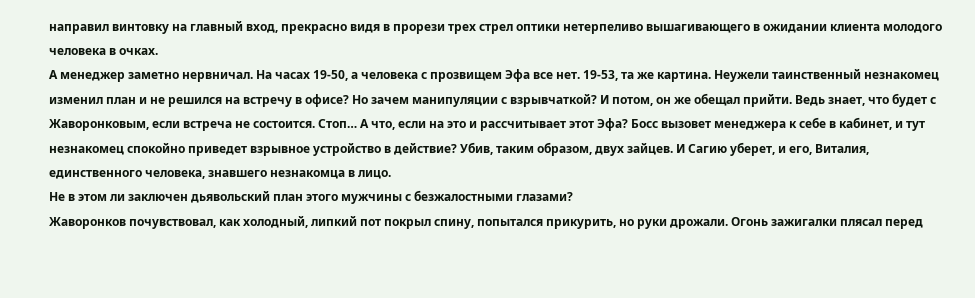направил винтовку на главный вход, прекрасно видя в прорези трех стрел оптики нетерпеливо вышагивающего в ожидании клиента молодого человека в очках.
А менеджер заметно нервничал. На часах 19-50, а человека с прозвищем Эфа все нет. 19-53, та же картина. Неужели таинственный незнакомец изменил план и не решился на встречу в офисе? Но зачем манипуляции с взрывчаткой? И потом, он же обещал прийти. Ведь знает, что будет с Жаворонковым, если встреча не состоится. Стоп… А что, если на это и рассчитывает этот Эфа? Босс вызовет менеджера к себе в кабинет, и тут незнакомец спокойно приведет взрывное устройство в действие? Убив, таким образом, двух зайцев. И Сагию уберет, и его, Виталия, единственного человека, знавшего незнакомца в лицо.
Не в этом ли заключен дьявольский план этого мужчины с безжалостными глазами?
Жаворонков почувствовал, как холодный, липкий пот покрыл спину, попытался прикурить, но руки дрожали. Огонь зажигалки плясал перед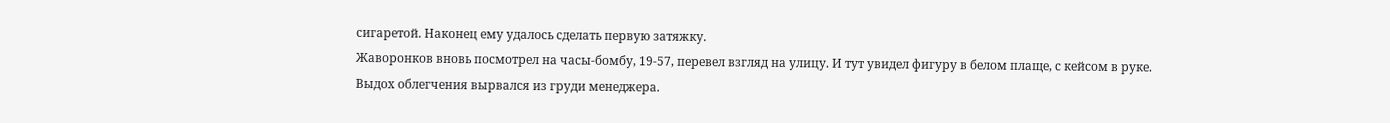сигаретой. Наконец ему удалось сделать первую затяжку.
Жаворонков вновь посмотрел на часы-бомбу, 19-57, перевел взгляд на улицу. И тут увидел фигуру в белом плаще, с кейсом в руке.
Выдох облегчения вырвался из груди менеджера.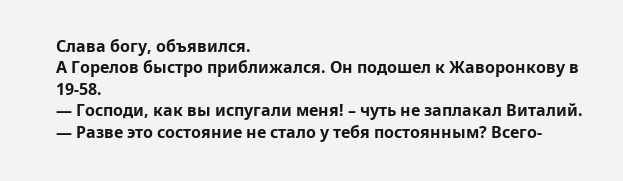Слава богу, объявился.
А Горелов быстро приближался. Он подошел к Жаворонкову в 19-58.
— Господи, как вы испугали меня! – чуть не заплакал Виталий.
— Разве это состояние не стало у тебя постоянным? Всего-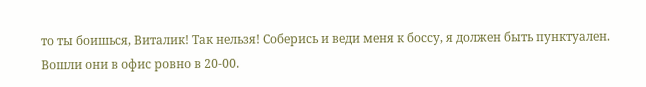то ты боишься, Виталик! Так нельзя! Соберись и веди меня к боссу, я должен быть пунктуален.
Вошли они в офис ровно в 20-00.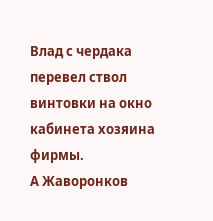Влад с чердака перевел ствол винтовки на окно кабинета хозяина фирмы.
А Жаворонков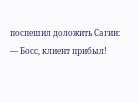поспешил доложить Сагии:
— Босс, клиент прибыл!